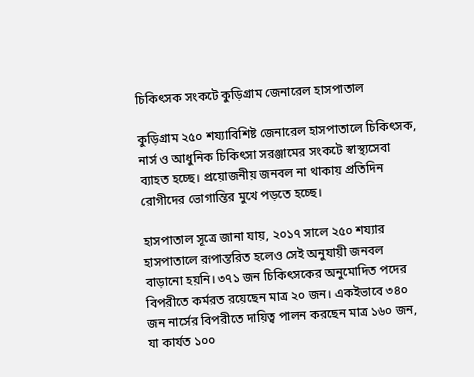চিকিৎসক সংকটে কুড়িগ্রাম জেনারেল হাসপাতাল

কুড়িগ্রাম ২৫০ শয্যাবিশিষ্ট জেনারেল হাসপাতালে চিকিৎসক, নার্স ও আধুনিক চিকিৎসা সরঞ্জামের সংকটে স্বাস্থ্যসেবা ব্যাহত হচ্ছে। প্রয়োজনীয় জনবল না থাকায় প্রতিদিন রোগীদের ভোগান্তির মুখে পড়তে হচ্ছে।

হাসপাতাল সূত্রে জানা যায়, ২০১৭ সালে ২৫০ শয্যার হাসপাতালে রূপান্তরিত হলেও সেই অনুযায়ী জনবল বাড়ানো হয়নি। ৩৭১ জন চিকিৎসকের অনুমোদিত পদের বিপরীতে কর্মরত রয়েছেন মাত্র ২০ জন। একইভাবে ৩৪০ জন নার্সের বিপরীতে দায়িত্ব পালন করছেন মাত্র ১৬০ জন, যা কার্যত ১০০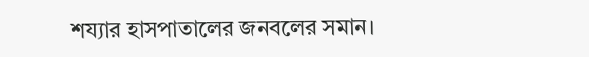শয্যার হাসপাতালের জনবলের সমান।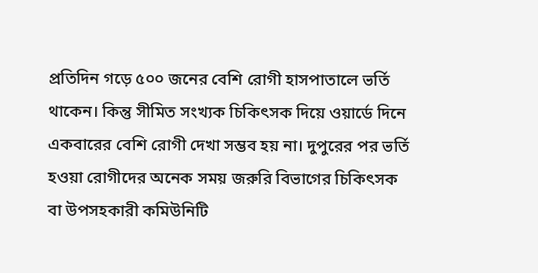প্রতিদিন গড়ে ৫০০ জনের বেশি রোগী হাসপাতালে ভর্তি থাকেন। কিন্তু সীমিত সংখ্যক চিকিৎসক দিয়ে ওয়ার্ডে দিনে একবারের বেশি রোগী দেখা সম্ভব হয় না। দুপুরের পর ভর্তি হওয়া রোগীদের অনেক সময় জরুরি বিভাগের চিকিৎসক বা উপসহকারী কমিউনিটি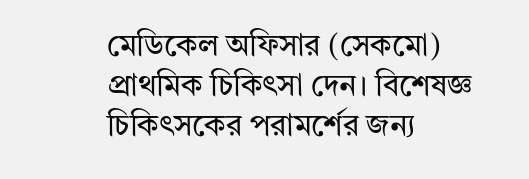মেডিকেল অফিসার (সেকমো) প্রাথমিক চিকিৎসা দেন। বিশেষজ্ঞ চিকিৎসকের পরামর্শের জন্য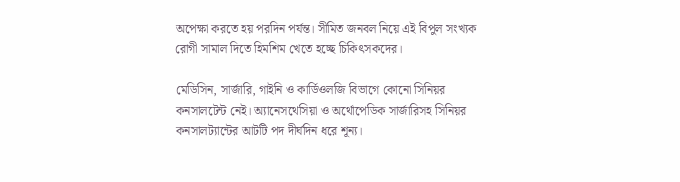অপেক্ষা করতে হয় পরদিন পর্যন্ত। সীমিত জনবল নিয়ে এই বিপুল সংখ্যক রোগী সামাল দিতে হিমশিম খেতে হচ্ছে চিকিৎসকদের।

মেডিসিন, সার্জারি, গাইনি ও কার্ডিওলজি বিভাগে কোনো সিনিয়র কনসালটেন্ট নেই। অ্যানেসথেসিয়া ও অর্থোপেডিক সার্জারিসহ সিনিয়র কনসালট্যান্টের আটটি পদ দীর্ঘদিন ধরে শূন্য।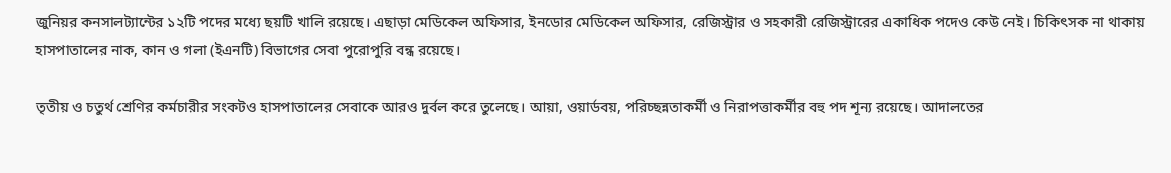জুনিয়র কনসালট্যান্টের ১২টি পদের মধ্যে ছয়টি খালি রয়েছে। এছাড়া মেডিকেল অফিসার, ইনডোর মেডিকেল অফিসার, রেজিস্ট্রার ও সহকারী রেজিস্ট্রারের একাধিক পদেও কেউ নেই। চিকিৎসক না থাকায় হাসপাতালের নাক, কান ও গলা (ইএনটি) বিভাগের সেবা পুরোপুরি বন্ধ রয়েছে।

তৃতীয় ও চতুর্থ শ্রেণির কর্মচারীর সংকটও হাসপাতালের সেবাকে আরও দুর্বল করে তুলেছে। আয়া, ওয়ার্ডবয়, পরিচ্ছন্নতাকর্মী ও নিরাপত্তাকর্মীর বহু পদ শূন্য রয়েছে। আদালতের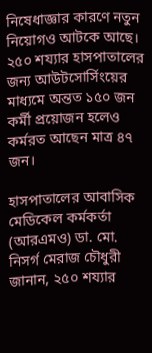নিষেধাজ্ঞার কারণে নতুন নিয়োগও আটকে আছে। ২৫০ শয্যার হাসপাতালের জন্য আউটসোর্সিংয়ের মাধ্যমে অন্তত ১৫০ জন কর্মী প্রয়োজন হলেও কর্মরত আছেন মাত্র ৪৭ জন।

হাসপাতালের আবাসিক মেডিকেল কর্মকর্তা (আরএমও) ডা. মো. নিসর্গ মেরাজ চৌধুরী জানান, ২৫০ শয্যার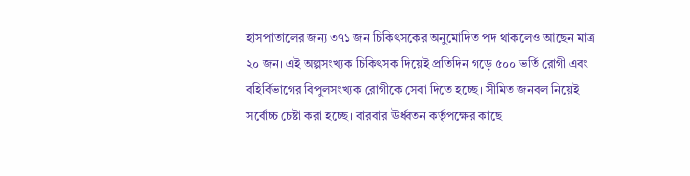হাসপাতালের জন্য ৩৭১ জন চিকিৎসকের অনুমোদিত পদ থাকলেও আছেন মাত্র ২০ জন। এই অল্পসংখ্যক চিকিৎসক দিয়েই প্রতিদিন গড়ে ৫০০ ভর্তি রোগী এবং বহির্বিভাগের বিপুলসংখ্যক রোগীকে সেবা দিতে হচ্ছে। সীমিত জনবল নিয়েই সর্বোচ্চ চেষ্টা করা হচ্ছে। বারবার ঊর্ধ্বতন কর্তৃপক্ষের কাছে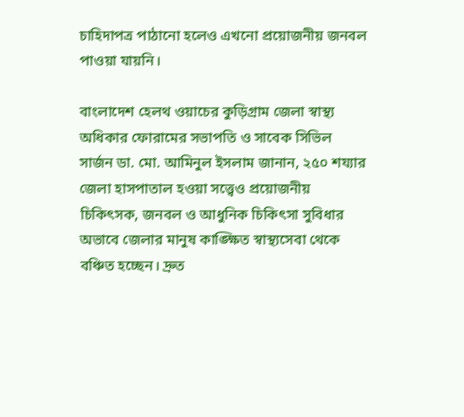চাহিদাপত্র পাঠানো হলেও এখনো প্রয়োজনীয় জনবল পাওয়া যায়নি।

বাংলাদেশ হেলথ ওয়াচের কুড়িগ্রাম জেলা স্বাস্থ্য অধিকার ফোরামের সভাপতি ও সাবেক সিভিল সার্জন ডা. মো. আমিনুল ইসলাম জানান, ২৫০ শয্যার জেলা হাসপাতাল হওয়া সত্ত্বেও প্রয়োজনীয় চিকিৎসক, জনবল ও আধুনিক চিকিৎসা সুবিধার অভাবে জেলার মানুষ কাঙ্ক্ষিত স্বাস্থ্যসেবা থেকে বঞ্চিত হচ্ছেন। দ্রুত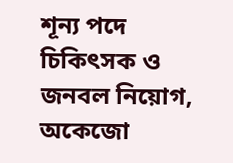শূন্য পদে চিকিৎসক ও জনবল নিয়োগ, অকেজো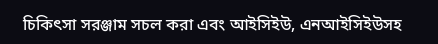চিকিৎসা সরঞ্জাম সচল করা এবং আইসিইউ, এনআইসিইউসহ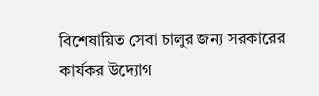বিশেষায়িত সেবা চালুর জন্য সরকারের কার্যকর উদ্যোগ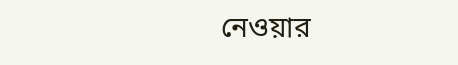নেওয়ার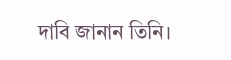দাবি জানান তিনি।